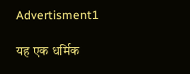Advertisment1

यह एक धर्मिक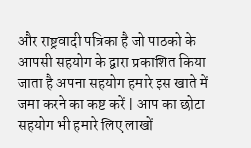और राष्ट्रवादी पत्रिका है जो पाठको के आपसी सहयोग के द्वारा प्रकाशित किया जाता है अपना सहयोग हमारे इस खाते में जमा करने का कष्ट करें | आप का छोटा सहयोग भी हमारे लिए लाखों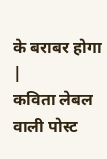के बराबर होगा |
कविता लेबल वाली पोस्ट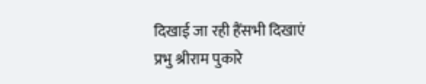दिखाई जा रही हैंसभी दिखाएं
प्रभु श्रीराम पुकारे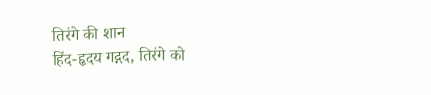तिरंगे की शान
हिंद-हृदय गद्गद, तिरंगे को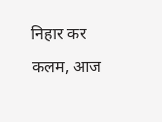निहार कर
कलम, आज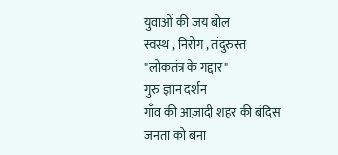युवाओं की जय बोल
स्वस्थ , निरोग , तंदुरुस्त
"लोकतंत्र के गद्दार"
गुरु ज्ञान दर्शन
गाँव की आज़ादी शहर की बंदिस
जनता को बना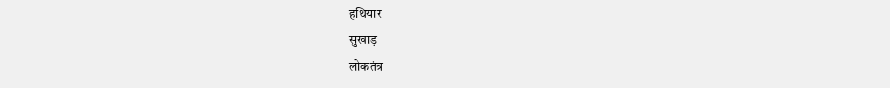हथियार
सुखाड़
लोकतंत्र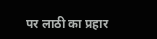पर लाठी का प्रहार